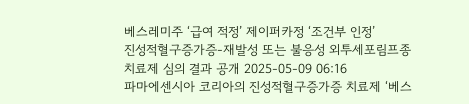베스레미주 ‘급여 적정’ 제이퍼카정 ‘조건부 인정’
진성적혈구증가증-재발성 또는 불응성 외투세포림프종 치료제 심의 결과 공개 2025-05-09 06:16
파마에센시아 코리아의 진성적혈구증가증 치료제 ‘베스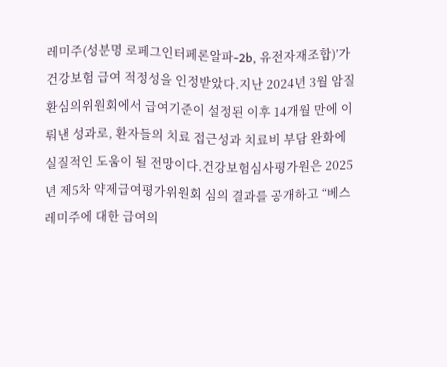레미주(성분명 로페그인터페론알파-2b, 유전자재조합)’가 건강보험 급여 적정성을 인정받았다.지난 2024년 3월 암질환심의위원회에서 급여기준이 설정된 이후 14개월 만에 이뤄낸 성과로, 환자들의 치료 접근성과 치료비 부담 완화에 실질적인 도움이 될 전망이다.건강보험심사평가원은 2025년 제5차 약제급여평가위원회 심의 결과를 공개하고 “베스레미주에 대한 급여의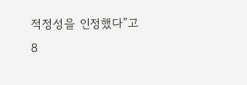적정성을 인정했다”고 8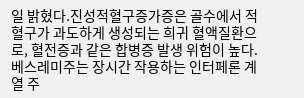일 밝혔다.진성적혈구증가증은 골수에서 적혈구가 과도하게 생성되는 희귀 혈액질환으로, 혈전증과 같은 합병증 발생 위험이 높다. 베스레미주는 장시간 작용하는 인터페론 계열 주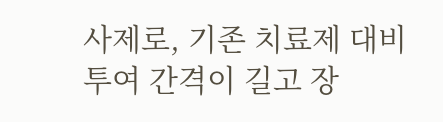사제로, 기존 치료제 대비 투여 간격이 길고 장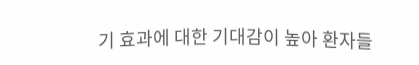기 효과에 대한 기대감이 높아 환자들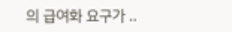의 급여화 요구가 ..